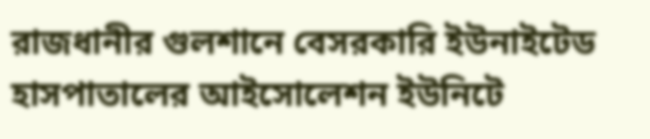রাজধানীর গুলশানে বেসরকারি ইউনাইটেড হাসপাতালের আইসোলেশন ইউনিটে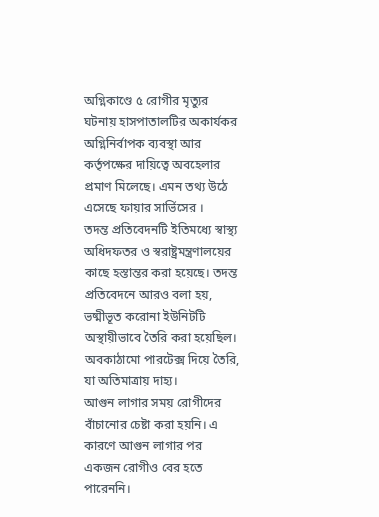অগ্নিকাণ্ডে ৫ রোগীর মৃত্যুর ঘটনায় হাসপাতালটির অকার্যকর অগ্নিনির্বাপক ব্যবস্থা আর কর্তৃপক্ষের দায়িত্বে অবহেলার প্রমাণ মিলেছে। এমন তথ্য উঠে এসেছে ফায়ার সার্ভিসের ।
তদন্ত প্রতিবেদনটি ইতিমধ্যে স্বাস্থ্য অধিদফতর ও স্বরাষ্ট্রমন্ত্রণালয়ের কাছে হস্তান্তর করা হয়েছে। তদন্ত প্রতিবেদনে আরও বলা হয়, ভষ্মীভূত করোনা ইউনিটটি অস্থায়ীভাবে তৈরি করা হয়েছিল। অবকাঠামো পারটেক্স দিয়ে তৈরি, যা অতিমাত্রায় দাহ্য।
আগুন লাগার সময় রোগীদের বাঁচানোর চেষ্টা করা হয়নি। এ কারণে আগুন লাগার পর একজন রোগীও বের হতে পারেননি।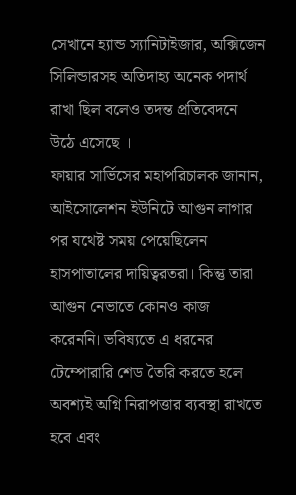সেখানে হ্যান্ড স্যানিটাইজার, অক্সিজেন সিলিন্ডারসহ অতিদাহ্য অনেক পদার্থ রাখা ছিল বলেও তদন্ত প্রতিবেদনে উঠে এসেছে ।
ফায়ার সার্ভিসের মহাপরিচালক জানান, আইসোলেশন ইউনিটে আগুন লাগার পর যথেষ্ট সময় পেয়েছিলেন হাসপাতালের দায়িত্বরতরা। কিন্তু তারা আগুন নেভাতে কোনও কাজ করেননি। ভবিষ্যতে এ ধরনের টেম্পোরারি শেড তৈরি করতে হলে অবশ্যই অগ্নি নিরাপত্তার ব্যবস্থা রাখতে হবে এবং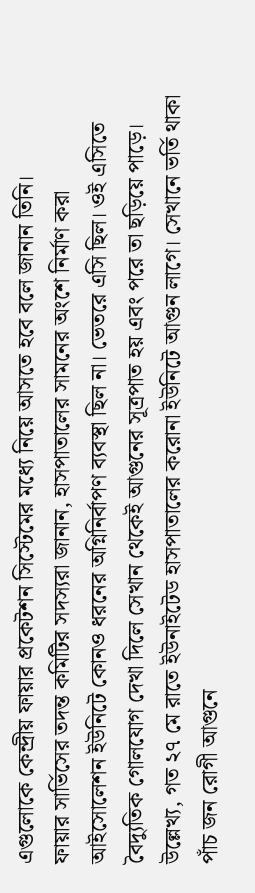এগুলোকে কেন্দ্রীয় ফায়ার প্রকেটশন সিস্টেমের মধ্যে নিয়ে আসতে হবে বলে জানান তিনি।
ফায়ার সার্ভিসের তদন্ত কমিটির সদস্যরা জানান, হাসপাতালের সামনের অংশে নির্মাণ করা আইসোলেশন ইউনিটে কোনও ধরনের অগ্নিনির্বাপণ ব্যবস্থা ছিল না। ভেতরে এসি ছিল। ওই এসিতে বৈদ্যুতিক গোলযোগ দেখা দিলে সেখান থেকেই আগুনের সূত্রপাত হয় এবং পরে তা ছড়িয়ে পাড়ে।
উল্লেখ্য, গত ২৭ মে রাতে ইউনাইটেড হাসপাতালের করোনা ইউনিটে আগুন লাগে। সেখানে ভর্তি থাকা পাঁচ জন রোগী আগুনে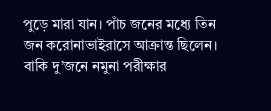পুড়ে মারা যান। পাঁচ জনের মধ্যে তিন জন করোনাভাইরাসে আক্রান্ত ছিলেন। বাকি দু’জনে নমুনা পরীক্ষার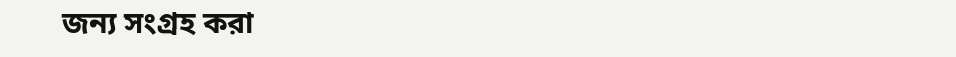জন্য সংগ্রহ করা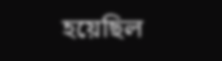হয়েছিল